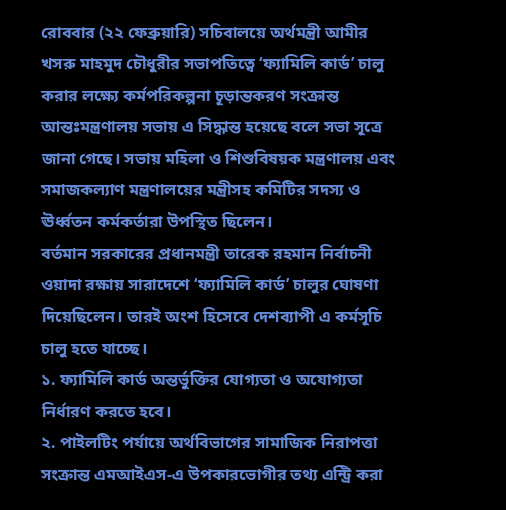রোববার (২২ ফেব্রুয়ারি) সচিবালয়ে অর্থমন্ত্রী আমীর খসরু মাহমুদ চৌধুরীর সভাপতিত্বে ‘ফ্যামিলি কার্ড’ চালু করার লক্ষ্যে কর্মপরিকল্পনা চূড়ান্তকরণ সংক্রান্ত আন্তঃমন্ত্রণালয় সভায় এ সিদ্ধান্ত হয়েছে বলে সভা সূত্রে জানা গেছে। সভায় মহিলা ও শিশুবিষয়ক মন্ত্রণালয় এবং সমাজকল্যাণ মন্ত্রণালয়ের মন্ত্রীসহ কমিটির সদস্য ও ঊর্ধ্বতন কর্মকর্তারা উপস্থিত ছিলেন।
বর্তমান সরকারের প্রধানমন্ত্রী তারেক রহমান নির্বাচনী ওয়াদা রক্ষায় সারাদেশে ‘ফ্যামিলি কার্ড’ চালুর ঘোষণা দিয়েছিলেন। তারই অংশ হিসেবে দেশব্যাপী এ কর্মসূচি চালু হতে যাচ্ছে।
১. ফ্যামিলি কার্ড অন্তর্ভুক্তির যোগ্যতা ও অযোগ্যতা নির্ধারণ করতে হবে।
২. পাইলটিং পর্যায়ে অর্থবিভাগের সামাজিক নিরাপত্তা সংক্রান্ত এমআইএস-এ উপকারভোগীর তথ্য এন্ট্রি করা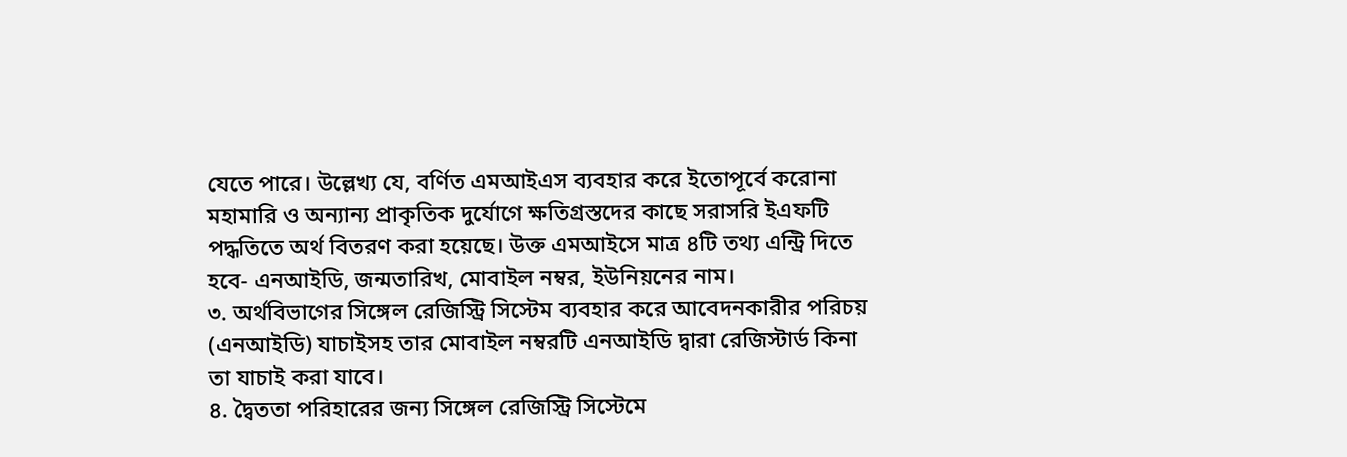যেতে পারে। উল্লেখ্য যে, বর্ণিত এমআইএস ব্যবহার করে ইতোপূর্বে করোনা মহামারি ও অন্যান্য প্রাকৃতিক দুর্যোগে ক্ষতিগ্রস্তদের কাছে সরাসরি ইএফটি পদ্ধতিতে অর্থ বিতরণ করা হয়েছে। উক্ত এমআইসে মাত্র ৪টি তথ্য এন্ট্রি দিতে হবে- এনআইডি, জন্মতারিখ, মোবাইল নম্বর, ইউনিয়নের নাম।
৩. অর্থবিভাগের সিঙ্গেল রেজিস্ট্রি সিস্টেম ব্যবহার করে আবেদনকারীর পরিচয় (এনআইডি) যাচাইসহ তার মোবাইল নম্বরটি এনআইডি দ্বারা রেজিস্টার্ড কিনা তা যাচাই করা যাবে।
৪. দ্বৈততা পরিহারের জন্য সিঙ্গেল রেজিস্ট্রি সিস্টেমে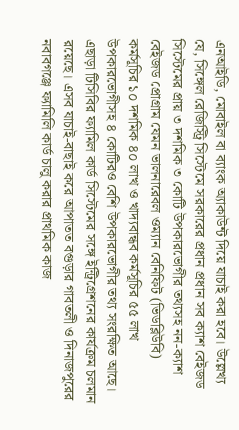এনআইডি, মোবাইল বা ব্যাংক অ্যাকাউন্ট দিয়ে যাচাই করা হবে। উল্লেখ্য যে, সিঙ্গেল রেজিস্ট্রি সিস্টেমে সরকারের প্রধান প্রধান সব ক্যাশ বেইজড সিস্টেমের প্রায় ৩ দশমিক ৩ কোটি উপকারভোগীর তথ্যসহ নন-ক্যাশ বেইজড প্রোগ্রাম যেমন ভালনারেবল ওম্যান বেনিফিট (ভিডব্লিউবি) কর্মসূচির ১০ দশমিক ৪০ লাখ ও খাদ্যবান্ধব কর্মসূচির ৫৫ লাখ উপকারভোগীসহ ৪ কোটিরও বেশি উপকারভোগীর তথ্য সংরক্ষিত আছে। এছাড়া টিসিবির ফ্যামিল কার্ড সিস্টেমের সঙ্গে ইন্ট্রিগ্রেশনের কার্যক্রম চলমান রয়েছে। এসব যাচাই-বাছাই করে আপাতত বগুড়ার গাবতলী ও দিনাজপুরের নবাবগঞ্জে ফ্যামিলি কার্ড চালু করার প্রাথমিক কাজ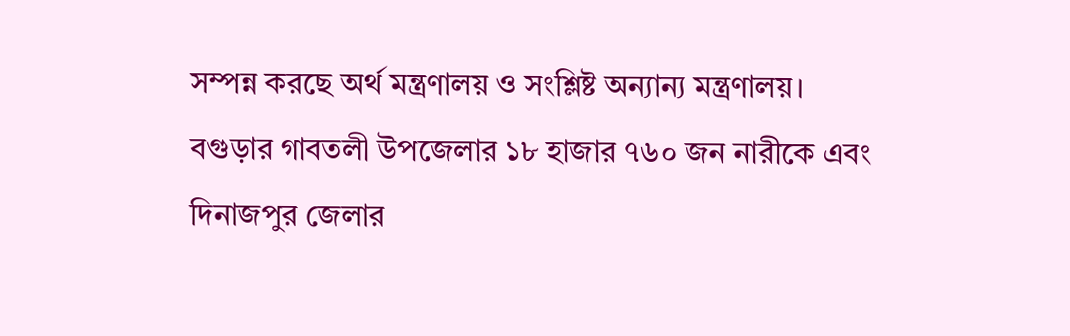সম্পন্ন করছে অর্থ মন্ত্রণালয় ও সংশ্লিষ্ট অন্যান্য মন্ত্রণালয়।
বগুড়ার গাবতলী উপজেলার ১৮ হাজার ৭৬০ জন নারীকে এবং দিনাজপুর জেলার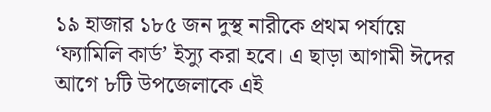১৯ হাজার ১৮৫ জন দুস্থ নারীকে প্রথম পর্যায়ে ‘ফ্যামিলি কার্ড’ ইস্যু করা হবে। এ ছাড়া আগামী ঈদের আগে ৮টি উপজেলাকে এই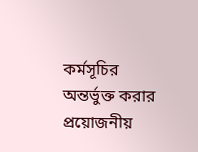কর্মসূচির অন্তর্ভুক্ত করার প্রয়োজনীয়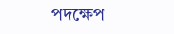পদক্ষেপ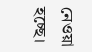নেওয়া হচ্ছে।